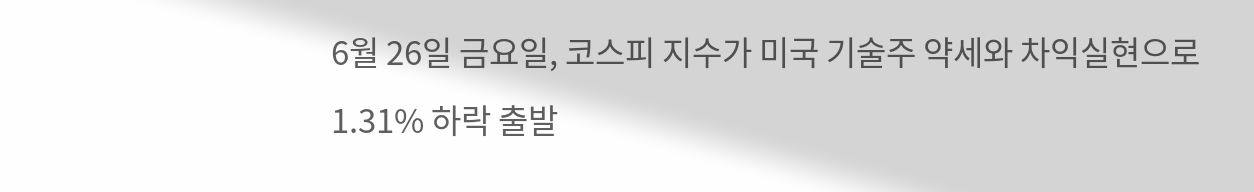6월 26일 금요일, 코스피 지수가 미국 기술주 약세와 차익실현으로 1.31% 하락 출발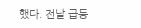했다. 전날 급등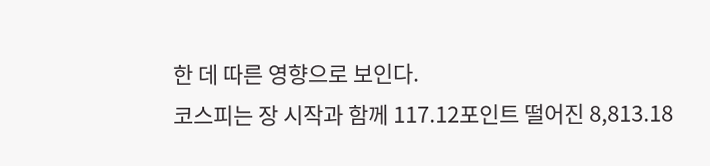한 데 따른 영향으로 보인다.
코스피는 장 시작과 함께 117.12포인트 떨어진 8,813.18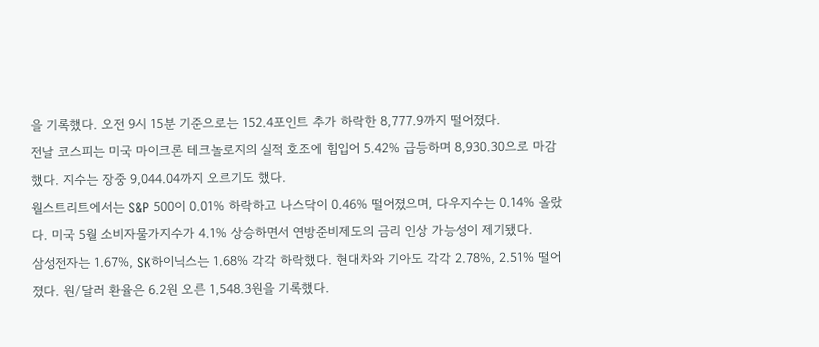을 기록했다. 오전 9시 15분 기준으로는 152.4포인트 추가 하락한 8,777.9까지 떨어졌다.
전날 코스피는 미국 마이크론 테크놀로지의 실적 호조에 힘입어 5.42% 급등하며 8,930.30으로 마감했다. 지수는 장중 9,044.04까지 오르기도 했다.
월스트리트에서는 S&P 500이 0.01% 하락하고 나스닥이 0.46% 떨어졌으며, 다우지수는 0.14% 올랐다. 미국 5월 소비자물가지수가 4.1% 상승하면서 연방준비제도의 금리 인상 가능성이 제기됐다.
삼성전자는 1.67%, SK하이닉스는 1.68% 각각 하락했다. 현대차와 기아도 각각 2.78%, 2.51% 떨어졌다. 원/달러 환율은 6.2원 오른 1,548.3원을 기록했다.